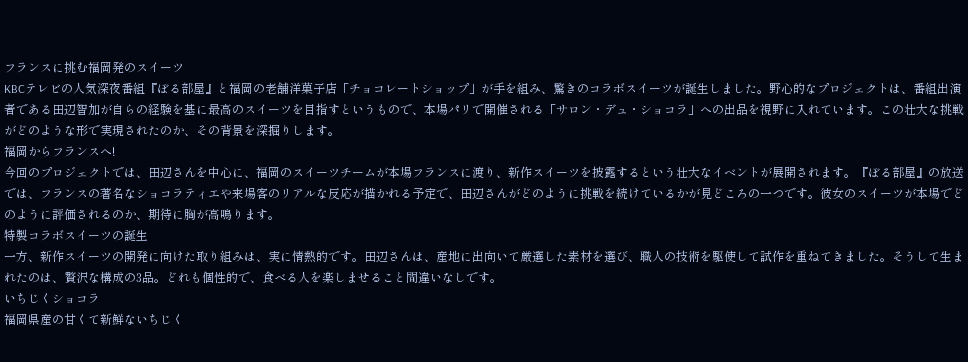フランスに挑む福岡発のスイーツ
KBCテレビの人気深夜番組『ぼる部屋』と福岡の老舗洋菓子店「チョコレートショップ」が手を組み、驚きのコラボスイーツが誕生しました。野心的なプロジェクトは、番組出演者である田辺智加が自らの経験を基に最高のスイーツを目指すというもので、本場パリで開催される「サロン・デュ・ショコラ」への出品を視野に入れています。この壮大な挑戦がどのような形で実現されたのか、その背景を深掘りします。
福岡からフランスへ!
今回のプロジェクトでは、田辺さんを中心に、福岡のスイーツチームが本場フランスに渡り、新作スイーツを披露するという壮大なイベントが展開されます。『ぼる部屋』の放送では、フランスの著名なショコラティエや来場客のリアルな反応が描かれる予定で、田辺さんがどのように挑戦を続けているかが見どころの一つです。彼女のスイーツが本場でどのように評価されるのか、期待に胸が高鳴ります。
特製コラボスイーツの誕生
一方、新作スイーツの開発に向けた取り組みは、実に情熱的です。田辺さんは、産地に出向いて厳選した素材を選び、職人の技術を駆使して試作を重ねてきました。そうして生まれたのは、贅沢な構成の3品。どれも個性的で、食べる人を楽しませること間違いなしです。
いちじくショコラ
福岡県産の甘くて新鮮ないちじく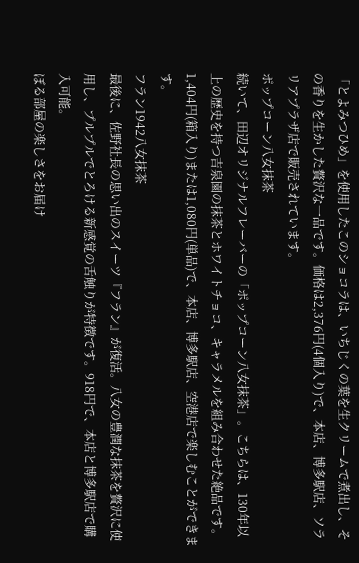「とよみつひめ」を使用したこのショコラは、いちじくの葉を生クリームで煮出し、その香りを生かした贅沢な一品です。価格は2,376円(4個入り)で、本店、博多駅店、ソラリアプラザ店で販売されています。
ポップコーン八女抹茶
続いて、田辺オリジナルフレーバーの「ポップコーン八女抹茶」。こちらは、130年以上の歴史を持つ吉泉園の抹茶とホワイトチョコ、キャラメルを組み合わせた絶品です。1,404円(箱入り)または1,080円(単品)で、本店、博多駅店、空港店で楽しむことができます。
フラン1942八女抹茶
最後に、佐野社長の思い出のスイーツ『フラン』が復活。八女の豊潤な抹茶を贅沢に使用し、プルプルでとろける新感覚の舌触りが特徴です。918円で、本店と博多駅店で購入可能。
ぼる部屋の楽しさをお届け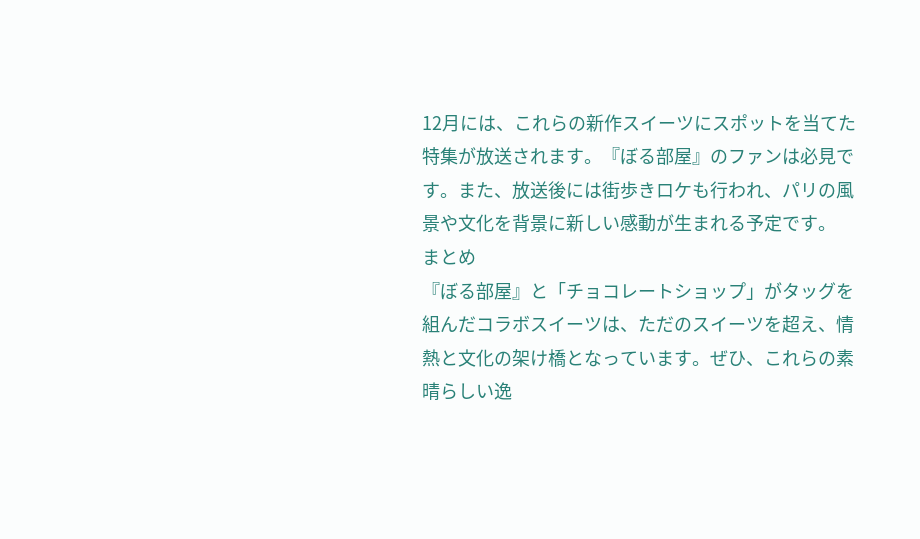12月には、これらの新作スイーツにスポットを当てた特集が放送されます。『ぼる部屋』のファンは必見です。また、放送後には街歩きロケも行われ、パリの風景や文化を背景に新しい感動が生まれる予定です。
まとめ
『ぼる部屋』と「チョコレートショップ」がタッグを組んだコラボスイーツは、ただのスイーツを超え、情熱と文化の架け橋となっています。ぜひ、これらの素晴らしい逸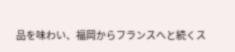品を味わい、福岡からフランスへと続くス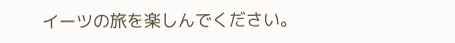イーツの旅を楽しんでください。